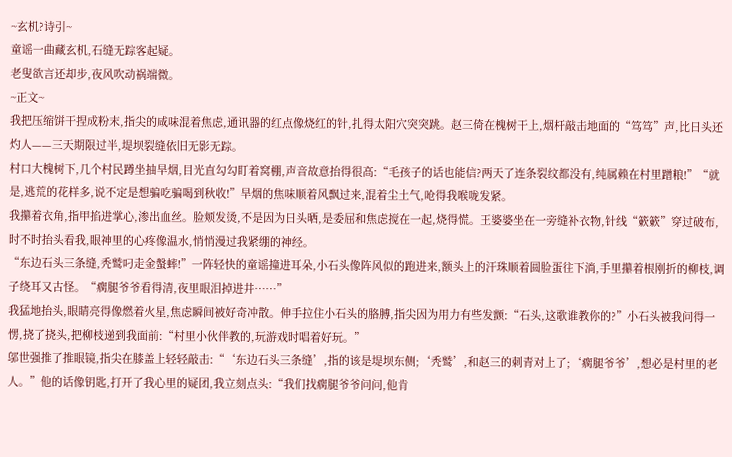~玄机?诗引~
童谣一曲藏玄机,石缝无踪客起疑。
老叟欲言还却步,夜风吹动祸端微。
~正文~
我把压缩饼干捏成粉末,指尖的咸味混着焦虑,通讯器的红点像烧红的针,扎得太阳穴突突跳。赵三倚在槐树干上,烟杆敲击地面的“笃笃”声,比日头还灼人——三天期限过半,堤坝裂缝依旧无影无踪。
村口大槐树下,几个村民蹲坐抽旱烟,目光直勾勾盯着窝棚,声音故意抬得很高:“毛孩子的话也能信?两天了连条裂纹都没有,纯属赖在村里蹭粮!”“就是,逃荒的花样多,说不定是想骗吃骗喝到秋收!”旱烟的焦味顺着风飘过来,混着尘土气,呛得我喉咙发紧。
我攥着衣角,指甲掐进掌心,渗出血丝。脸颊发烫,不是因为日头晒,是委屈和焦虑搅在一起,烧得慌。王婆婆坐在一旁缝补衣物,针线“簌簌”穿过破布,时不时抬头看我,眼神里的心疼像温水,悄悄漫过我紧绷的神经。
“东边石头三条缝,秃鹫叼走金螌蟀!”一阵轻快的童谣撞进耳朵,小石头像阵风似的跑进来,额头上的汗珠顺着圆脸蛋往下淌,手里攥着根刚折的柳枝,调子绕耳又古怪。“瘸腿爷爷看得清,夜里眼泪掉进井……”
我猛地抬头,眼睛亮得像燃着火星,焦虑瞬间被好奇冲散。伸手拉住小石头的胳膊,指尖因为用力有些发颤:“石头,这歌谁教你的?”小石头被我问得一愣,挠了挠头,把柳枝递到我面前:“村里小伙伴教的,玩游戏时唱着好玩。”
邬世强推了推眼镜,指尖在膝盖上轻轻敲击:“‘东边石头三条缝’,指的该是堤坝东侧;‘秃鹫’,和赵三的刺青对上了;‘瘸腿爷爷’,想必是村里的老人。”他的话像钥匙,打开了我心里的疑团,我立刻点头:“我们找瘸腿爷爷问问,他肯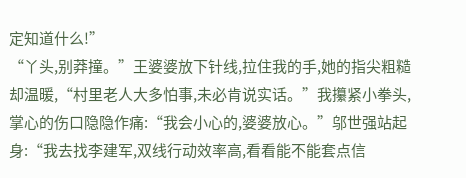定知道什么!”
“丫头,别莽撞。”王婆婆放下针线,拉住我的手,她的指尖粗糙却温暖,“村里老人大多怕事,未必肯说实话。”我攥紧小拳头,掌心的伤口隐隐作痛:“我会小心的,婆婆放心。”邬世强站起身:“我去找李建军,双线行动效率高,看看能不能套点信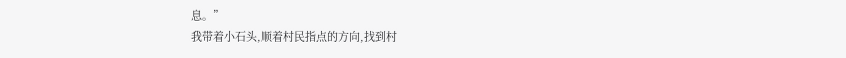息。”
我带着小石头,顺着村民指点的方向,找到村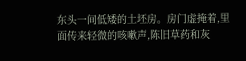东头一间低矮的土坯房。房门虚掩着,里面传来轻微的咳嗽声,陈旧草药和灰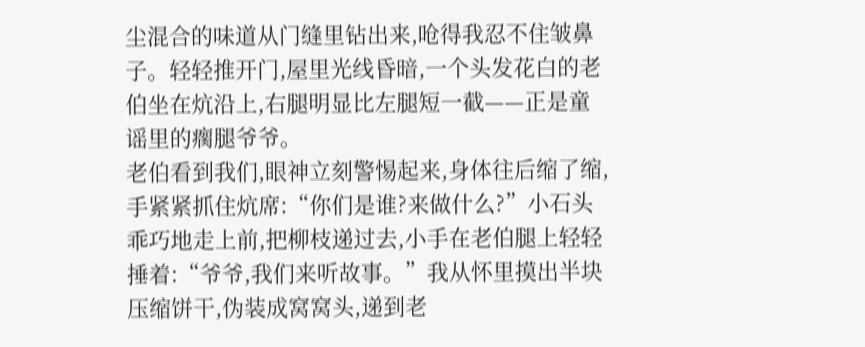尘混合的味道从门缝里钻出来,呛得我忍不住皱鼻子。轻轻推开门,屋里光线昏暗,一个头发花白的老伯坐在炕沿上,右腿明显比左腿短一截——正是童谣里的瘸腿爷爷。
老伯看到我们,眼神立刻警惕起来,身体往后缩了缩,手紧紧抓住炕席:“你们是谁?来做什么?”小石头乖巧地走上前,把柳枝递过去,小手在老伯腿上轻轻捶着:“爷爷,我们来听故事。”我从怀里摸出半块压缩饼干,伪装成窝窝头,递到老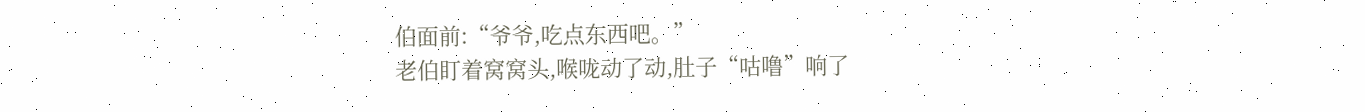伯面前:“爷爷,吃点东西吧。”
老伯盯着窝窝头,喉咙动了动,肚子“咕噜”响了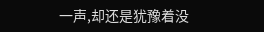一声,却还是犹豫着没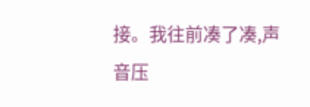接。我往前凑了凑,声音压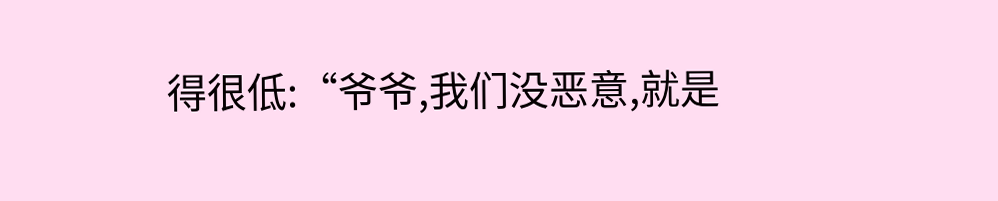得很低:“爷爷,我们没恶意,就是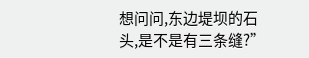想问问,东边堤坝的石头,是不是有三条缝?”